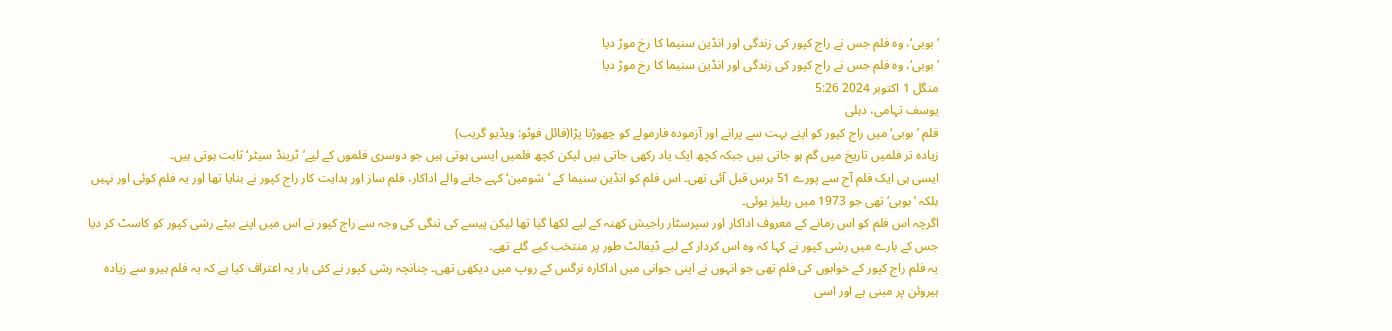’بوبی‘، وہ فلم جس نے راج کپور کی زندگی اور انڈین سنیما کا رخ موڑ دیا
’بوبی‘، وہ فلم جس نے راج کپور کی زندگی اور انڈین سنیما کا رخ موڑ دیا
منگل 1 اکتوبر 2024 5:26
یوسف تہامی، دہلی
فلم ’بوبی‘ میں راج کپور کو اپنے بہت سے پرانے اور آزمودہ فارمولے کو چھوڑنا پڑا(فائل فوٹو: ویڈیو گریب)
زیادہ تر فلمیں تاریخ میں گم ہو جاتی ہیں جبکہ کچھ ایک یاد رکھی جاتی ہیں لیکن کچھ فلمیں ایسی ہوتی ہیں جو دوسری فلموں کے لیے’ٹرینڈ سیٹر‘ ثابت ہوتی ہیں۔
ایسی ہی ایک فلم آج سے پورے 51 برس قبل آئی تھی۔ اس فلم کو انڈین سنیما کے ’شومین‘ کہے جانے والے اداکار، فلم ساز اور ہدایت کار راج کپور نے بنایا تھا اور یہ فلم کوئی اور نہیں بلکہ ’بوبی‘ تھی جو 1973 میں ریلیز ہوئی۔
اگرچہ اس فلم کو اس زمانے کے معروف اداکار اور سپرسٹار راجیش کھنہ کے لیے لکھا گیا تھا لیکن پیسے کی تنگی کی وجہ سے راج کپور نے اس میں اپنے بیٹے رشی کپور کو کاسٹ کر دیا جس کے بارے میں رشی کپور نے کہا کہ وہ اس کردار کے لیے ڈیفالٹ طور پر منتخب کیے گئے تھے۔
یہ فلم راج کپور کے خوابوں کی فلم تھی جو انہوں نے اپنی جوانی میں اداکارہ نرگس کے روپ میں دیکھی تھی۔ چنانچہ رشی کپور نے کئی بار یہ اعتراف کیا ہے کہ یہ فلم ہیرو سے زیادہ ہیروئن پر مبنی ہے اور اسی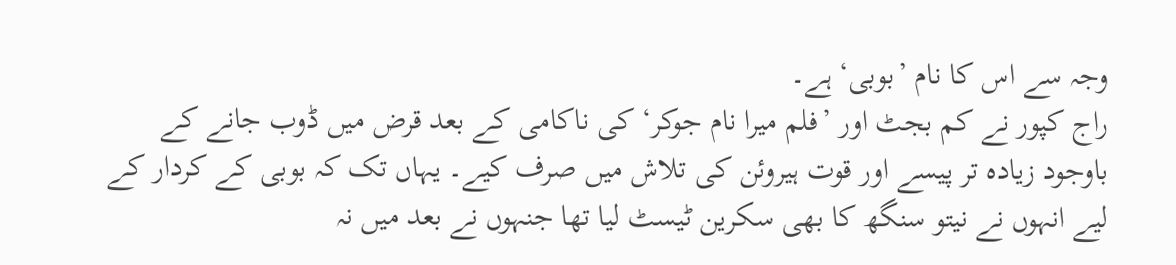وجہ سے اس کا نام ’بوبی‘ ہے۔
راج کپور نے کم بجٹ اور ’فلم میرا نام جوکر‘ کی ناکامی کے بعد قرض میں ڈوب جانے کے باوجود زیادہ تر پیسے اور قوت ہیروئن کی تلاش میں صرف کیے۔ یہاں تک کہ بوبی کے کردار کے لیے انہوں نے نیتو سنگھ کا بھی سکرین ٹیسٹ لیا تھا جنہوں نے بعد میں نہ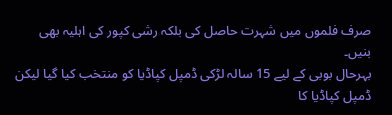صرف فلموں میں شہرت حاصل کی بلکہ رشی کپور کی اہلیہ بھی بنیں۔
بہرحال بوبی کے لیے 15 سالہ لڑکی ڈمپل کپاڈیا کو منتخب کیا گيا لیکن ڈمپل کپاڈیا کا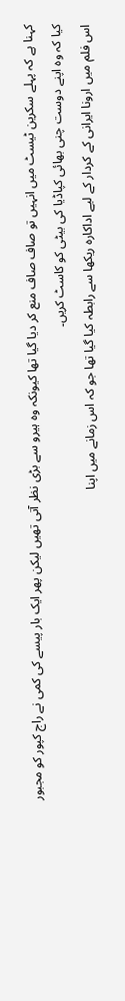کہنا ہے کہ پہلے سکرین ٹیسٹ میں انہیں تو صاف صاف منع کر دیا گیا تھا کیونکہ وہ ہیرو سے بڑی نظر آتی تھیں لیکن پھر ایک بار پیسے کی کمی نے راج کپور کو مجبور کیا کہ وہ اپنے دوست چنی بھائی کپاڈیا کی بیٹی کو کاسٹ کریں۔
اس فلم میں ارونا ایرانی کے کردار کے لیے اداکارہ ریکھا سے رابطہ کیا گیا تھا جو کہ اس زمانے میں اپنا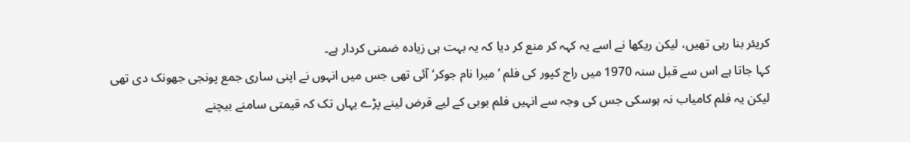کریئر بنا رہی تھیں، لیکن ریکھا نے اسے یہ کہہ کر منع کر دیا کہ یہ بہت ہی زیادہ ضمنی کردار ہے۔
کہا جاتا ہے اس سے قبل سنہ 1970 میں راج کپور کی فلم ’میرا نام جوکر‘ آئی تھی جس میں انہوں نے اپنی ساری جمع پونجی جھونک دی تھی لیکن یہ فلم کامیاب نہ ہوسکی جس کی وجہ سے انہیں فلم بوبی کے لیے قرض لینے پڑے یہاں تک کہ قیمتی سامنے بیچنے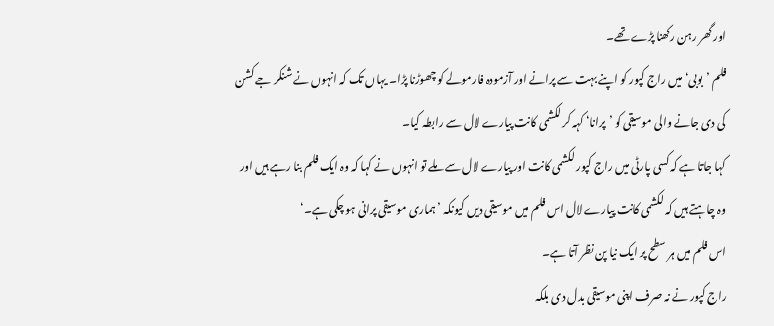اور گھر رہن رکھنا پڑے تھے۔
فلم ’بوبی‘ میں راج کپور کو اپنے بہت سے پرانے اور آزمودہ فارمولے کو چھوڑنا پڑا۔ یہاں تک کہ انہوں نے شنکر جے کشن کی دی جانے والی موسیقی کو ’پرانا‘ کہہ کر لکشمی کانت پیارے لال سے رابطہ کیا۔
کہا جاتا ہے کہ کسی پارٹی میں راج کپور لکشمی کانت اور پیارے لال سے ملے تو انہوں نے کہا کہ وہ ایک فلم بنا رہے ہیں اور وہ چاہتے ہیں کہ لکشمی کانت پیارے لال اس فلم میں موسیقی دیں کیونکہ ’ہماری موسیقی پرانی ہو چکی ہے۔‘
اس فلم میں ہر سطح پر ایک نیا پن نظر آتا ہے۔
راج کپور نے نہ صرف اپنی موسیقی بدل دی بلکہ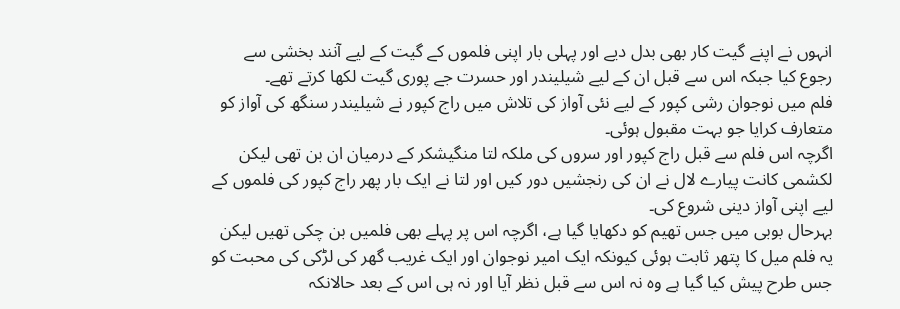انہوں نے اپنے گیت کار بھی بدل دیے اور پہلی بار اپنی فلموں کے گیت کے لیے آنند بخشی سے رجوع کیا جبکہ اس سے قبل ان کے لیے شیلیندر اور حسرت جے پوری گیت لکھا کرتے تھے۔
فلم میں نوجوان رشی کپور کے لیے نئی آواز کی تلاش میں راج کپور نے شیلیندر سنگھ کی آواز کو متعارف کرایا جو بہت مقبول ہوئی۔
اگرچہ اس فلم سے قبل راج کپور اور سروں کی ملکہ لتا منگیشکر کے درمیان ان بن تھی لیکن لکشمی کانت پیارے لال نے ان کی رنجشیں دور کیں اور لتا نے ایک بار پھر راج کپور کی فلموں کے لیے اپنی آواز دینی شروع کی۔
بہرحال بوبی میں جس تھیم کو دکھایا گیا ہے، اگرچہ اس پر پہلے بھی فلمیں بن چکی تھیں لیکن یہ فلم میل کا پتھر ثابت ہوئی کیونکہ ایک امیر نوجوان اور ایک غریب گھر کی لڑکی کی محبت کو جس طرح پیش کیا گیا ہے وہ نہ اس سے قبل نظر آیا اور نہ ہی اس کے بعد حالانکہ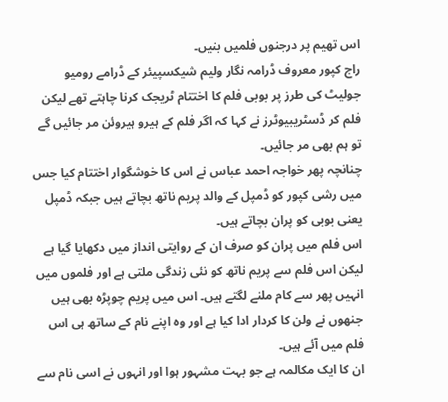اس تھیم پر درجنوں فلمیں بنیں۔
راج کپور معروف ڈرامہ نگار ولیم شیکسپيئر کے ڈرامے رومیو جولیٹ کی طرز پر بوبی فلم کا اختتام ٹریجک کرنا چاہتے تھے لیکن فلم کر ڈسٹریبیوٹرز نے کہا کہ اگر فلم کے ہیرو ہیروئن مر جائیں گے تو ہم بھی مر جائیں۔
چنانچہ پھر خواجہ احمد عباس نے اس کا خوشگوار اختتام کیا جس میں رشی کپور کو ڈمپل کے والد پریم ناتھ بچاتے ہیں جبکہ ڈمپل یعنی بوبی کو پران بچاتے ہیں۔
اس فلم میں پران کو صرف ان کے روایتی انداز میں دکھایا گیا ہے لیکن اس فلم سے پریم ناتھ کو نئی زندگی ملتی ہے اور فلموں میں انہیں پھر سے کام ملنے لگتے ہیں۔ اس میں پریم چوپڑہ بھی ہیں جنھوں نے ولن کا کردار ادا کیا ہے اور وہ اپنے نام کے ساتھ ہی اس فلم میں آئے ہیں۔
ان کا ایک مکالمہ ہے جو بہت مشہور ہوا اور انہوں نے اسی نام سے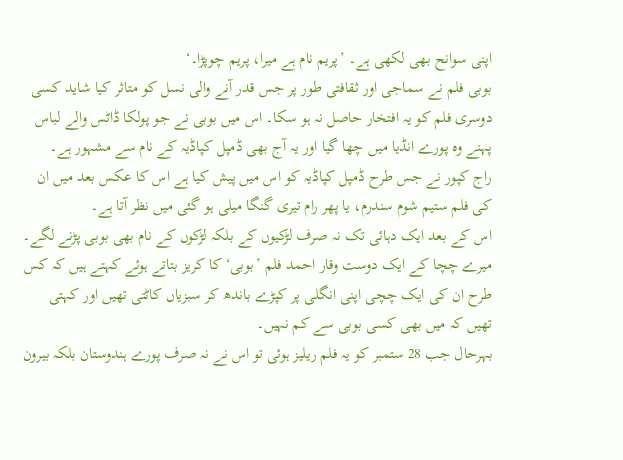اپنی سوانح بھی لکھی ہے۔ ’پریم نام ہے میرا، پریم چوپڑا۔‘
بوبی فلم نے سماجی اور ثقافتی طور پر جس قدر آنے والی نسل کو متاثر کیا شاید کسی دوسری فلم کو یہ افتخار حاصل نہ ہو سکا۔ اس میں بوبی نے جو پولکا ڈاٹس والے لباس پہنے وہ پورے انڈیا میں چھا گیا اور یہ آج بھی ڈمپل کپاڈیہ کے نام سے مشہور ہے۔
راج کپور نے جس طرح ڈمپل کپاڈیہ کو اس میں پیش کیا ہے اس کا عکس بعد میں ان کی فلم ستیم شوم سندرم، یا پھر رام تیری گنگا میلی ہو گئی میں نظر آتا ہے۔
اس کے بعد ایک دہائی تک نہ صرف لڑکیوں کے بلکہ لڑکوں کے نام بھی بوبی پڑنے لگے۔ میرے چچا کے ایک دوست وقار احمد فلم ’بوبی‘ کا کریز بتاتے ہوئے کہتے ہیں کہ کس طرح ان کی ایک چچی اپنی انگلی پر کپڑے باندھ کر سبزیاں کاٹتی تھیں اور کہتی تھیں کہ میں بھی کسی بوبی سے کم نہیں۔
بہرحال جب 28 ستمبر کو یہ فلم ریلیز ہوئی تو اس نے نہ صرف پورے ہندوستان بلکہ بیرون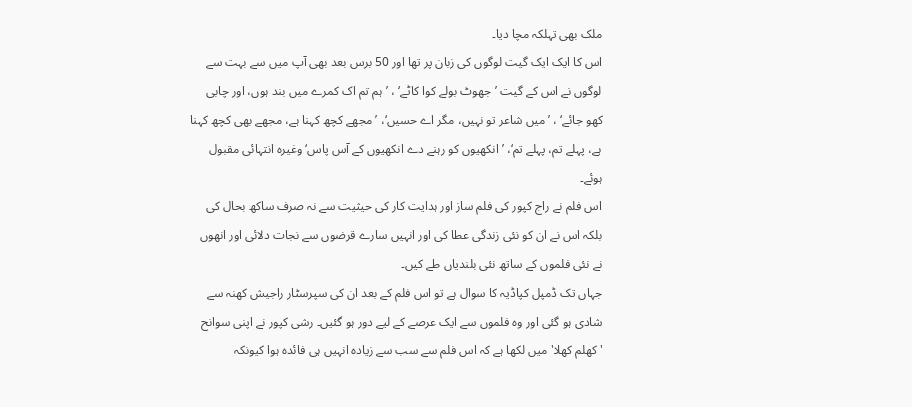ملک بھی تہلکہ مچا دیا۔
اس کا ایک ایک گیت لوگوں کی زبان پر تھا اور 50 برس بعد بھی آپ میں سے بہت سے لوگوں نے اس کے گیت ’جھوٹ بولے کوا کاٹے‘ ، ’ہم تم اک کمرے میں بند ہوں، اور چابی کھو جائے‘ ، ’میں شاعر تو نہیں، مگر اے حسیں‘، ’مجھے کچھ کہنا ہے، مجھے بھی کچھ کہنا ہے، پہلے تم، پہلے تم‘، ’انکھیوں کو رہنے دے انکھیوں کے آس پاس‘ وغیرہ انتہائی مقبول ہوئے۔
اس فلم نے راج کپور کی فلم ساز اور ہدایت کار کی حیثیت سے نہ صرف ساکھ بحال کی بلکہ اس نے ان کو نئی زندگی عطا کی اور انہیں سارے قرضوں سے نجات دلائی اور انھوں نے نئی فلموں کے ساتھ نئی بلندیاں طے کیں۔
جہاں تک ڈمپل کپاڈیہ کا سوال ہے تو اس فلم کے بعد ان کی سپرسٹار راجیش کھنہ سے شادی ہو گئی اور وہ فلموں سے ایک عرصے کے لیے دور ہو گئیں۔ رشی کپور نے اپنی سوانح 'کھلم کھلا' میں لکھا ہے کہ اس فلم سے سب سے زیادہ انہیں ہی فائدہ ہوا کیونکہ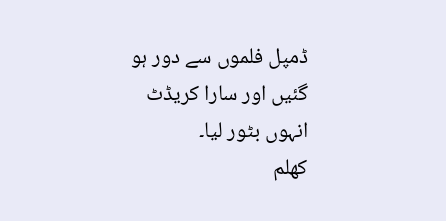ڈمپل فلموں سے دور ہو گئیں اور سارا کریڈٹ انہوں بٹور لیا۔
کھلم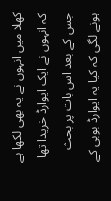کھلا میں انہوں نے یہ بھی لکھا ہے کہ انہوں نے ایک ایوارڈ خریدا تھا جس کے بعد اس بات پر بحث ہونے لگی کہ کیا یہ ایوارڈ بوبی کے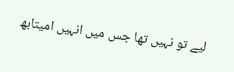لیے تو نہیں تھا جس میں انہیں امیتابھ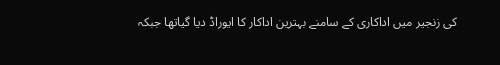کی زنجیر میں اداکاری کے سامنے بہترین اداکار کا ایوراڈ دیا گیاتھا جبکہ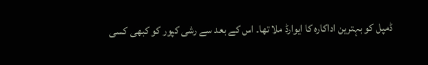ڈمپل کو بہترین اداکارہ کا ایوارڈ ملا تھا۔ اس کے بعد سے رشی کپور کو کبھی کسی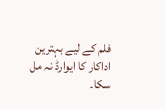فلم کے لیے بہترین اداکار کا ایوارڈ نہ مل سکا۔